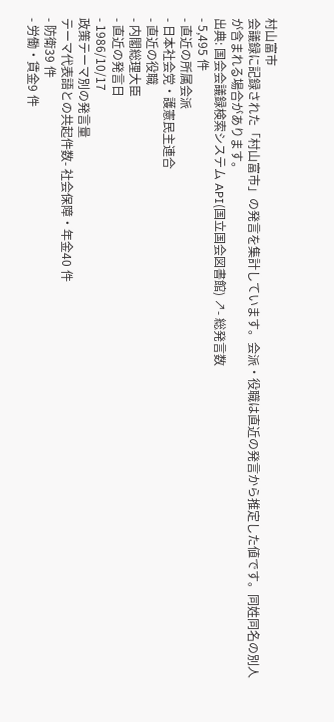村山富市
会議録に記録された「村山富市」の発言を集計しています。会派・役職は直近の発言から推定した値です。同姓同名の別人が含まれる場合があります。
出典: 国会会議録検索システム API(国立国会図書館) ↗- 総発言数
- 5,495 件
- 直近の所属会派
- 日本社会党・護憲民主連合
- 直近の役職
- 内閣総理大臣
- 直近の発言日
- 1986/10/17
政策テーマ別の発言量
テーマ代表語との共起件数- 社会保障・年金40 件
- 防衛39 件
- 労働・賃金9 件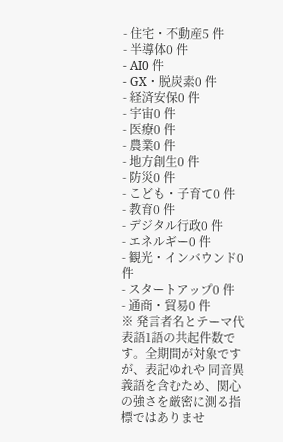- 住宅・不動産5 件
- 半導体0 件
- AI0 件
- GX・脱炭素0 件
- 経済安保0 件
- 宇宙0 件
- 医療0 件
- 農業0 件
- 地方創生0 件
- 防災0 件
- こども・子育て0 件
- 教育0 件
- デジタル行政0 件
- エネルギー0 件
- 観光・インバウンド0 件
- スタートアップ0 件
- 通商・貿易0 件
※ 発言者名とテーマ代表語1語の共起件数です。全期間が対象ですが、表記ゆれや 同音異義語を含むため、関心の強さを厳密に測る指標ではありませ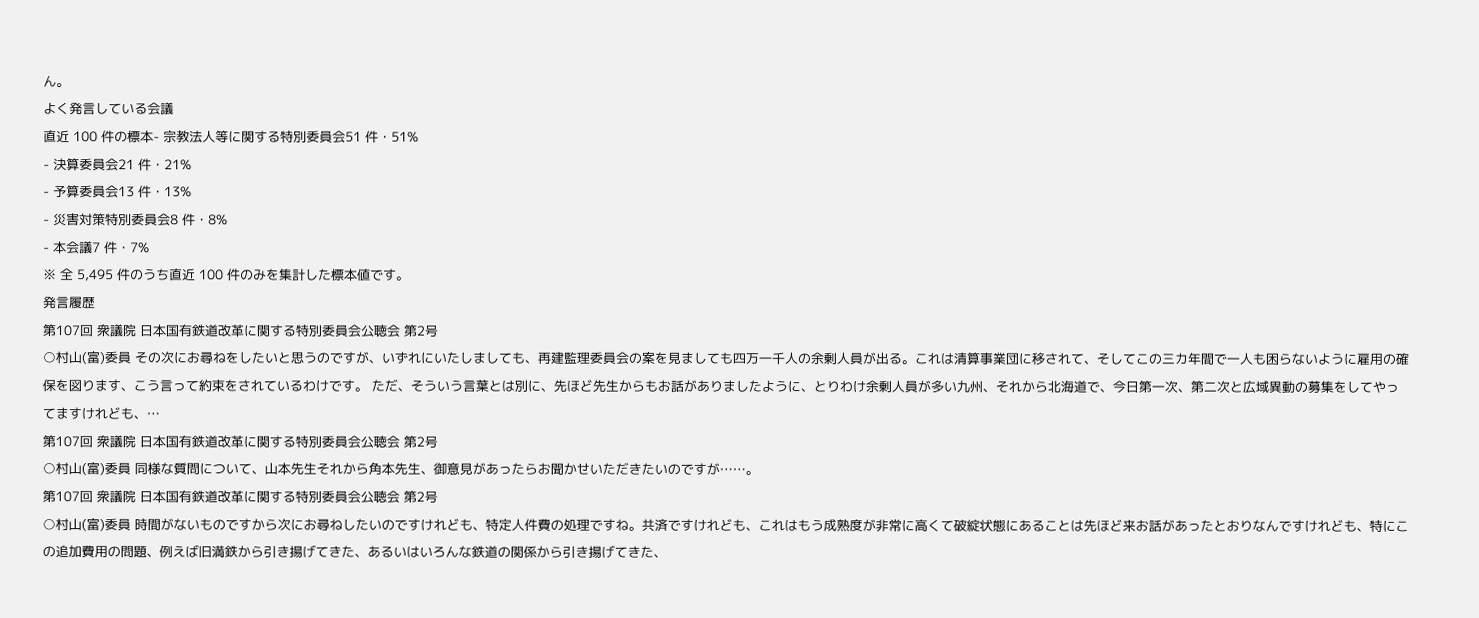ん。
よく発言している会議
直近 100 件の標本- 宗教法人等に関する特別委員会51 件・51%
- 決算委員会21 件・21%
- 予算委員会13 件・13%
- 災害対策特別委員会8 件・8%
- 本会議7 件・7%
※ 全 5,495 件のうち直近 100 件のみを集計した標本値です。
発言履歴
第107回 衆議院 日本国有鉄道改革に関する特別委員会公聴会 第2号
○村山(富)委員 その次にお尋ねをしたいと思うのですが、いずれにいたしましても、再建監理委員会の案を見ましても四万一千人の余剰人員が出る。これは清算事業団に移されて、そしてこの三カ年間で一人も困らないように雇用の確保を図ります、こう言って約束をされているわけです。 ただ、そういう言葉とは別に、先ほど先生からもお話がありましたように、とりわけ余剰人員が多い九州、それから北海道で、今日第一次、第二次と広域異動の募集をしてやってますけれども、…
第107回 衆議院 日本国有鉄道改革に関する特別委員会公聴会 第2号
○村山(富)委員 同様な質問について、山本先生それから角本先生、御意見があったらお聞かせいただきたいのですが……。
第107回 衆議院 日本国有鉄道改革に関する特別委員会公聴会 第2号
○村山(富)委員 時間がないものですから次にお尋ねしたいのですけれども、特定人件費の処理ですね。共済ですけれども、これはもう成熟度が非常に高くて破綻状態にあることは先ほど来お話があったとおりなんですけれども、特にこの追加費用の問題、例えば旧満鉄から引き揚げてきた、あるいはいろんな鉄道の関係から引き揚げてきた、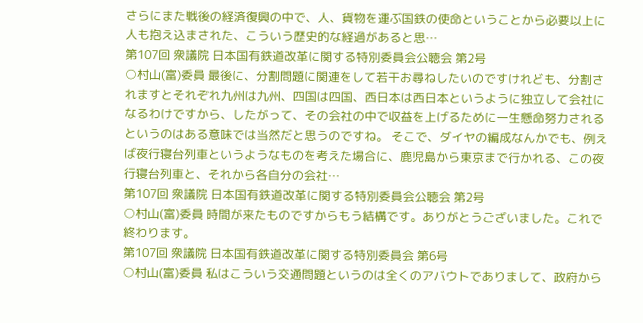さらにまた戦後の経済復興の中で、人、貨物を運ぶ国鉄の使命ということから必要以上に人も抱え込まされた、こういう歴史的な経過があると思…
第107回 衆議院 日本国有鉄道改革に関する特別委員会公聴会 第2号
○村山(富)委員 最後に、分割問題に関連をして若干お尋ねしたいのですけれども、分割されますとそれぞれ九州は九州、四国は四国、西日本は西日本というように独立して会社になるわけですから、したがって、その会社の中で収益を上げるために一生懸命努力されるというのはある意味では当然だと思うのですね。 そこで、ダイヤの編成なんかでも、例えば夜行寝台列車というようなものを考えた場合に、鹿児島から東京まで行かれる、この夜行寝台列車と、それから各自分の会社…
第107回 衆議院 日本国有鉄道改革に関する特別委員会公聴会 第2号
○村山(富)委員 時間が来たものですからもう結構です。ありがとうございました。これで終わります。
第107回 衆議院 日本国有鉄道改革に関する特別委員会 第6号
○村山(富)委員 私はこういう交通問題というのは全くのアバウトでありまして、政府から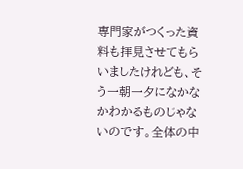専門家がつくった資料も拝見させてもらいましたけれども、そう一朝一夕になかなかわかるものじゃないのです。全体の中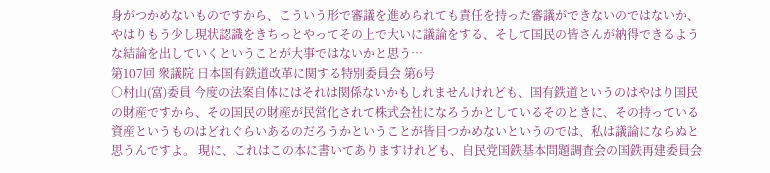身がつかめないものですから、こういう形で審議を進められても責任を持った審議ができないのではないか、やはりもう少し現状認識をきちっとやってその上で大いに議論をする、そして国民の皆さんが納得できるような結論を出していくということが大事ではないかと思う…
第107回 衆議院 日本国有鉄道改革に関する特別委員会 第6号
○村山(富)委員 今度の法案自体にはそれは関係ないかもしれませんけれども、国有鉄道というのはやはり国民の財産ですから、その国民の財産が民営化されて株式会社になろうかとしているそのときに、その持っている資産というものはどれぐらいあるのだろうかということが皆目つかめないというのでは、私は議論にならぬと思うんですよ。 現に、これはこの本に書いてありますけれども、自民党国鉄基本問題調査会の国鉄再建委員会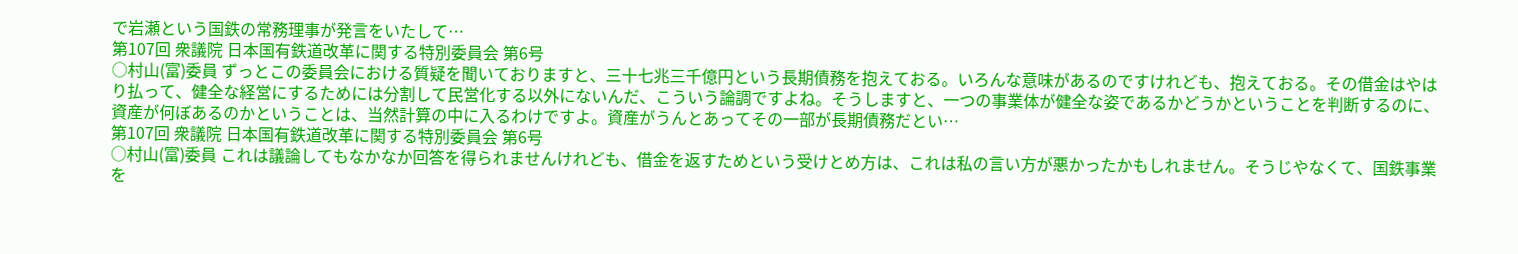で岩瀬という国鉄の常務理事が発言をいたして…
第107回 衆議院 日本国有鉄道改革に関する特別委員会 第6号
○村山(富)委員 ずっとこの委員会における質疑を聞いておりますと、三十七兆三千億円という長期債務を抱えておる。いろんな意味があるのですけれども、抱えておる。その借金はやはり払って、健全な経営にするためには分割して民営化する以外にないんだ、こういう論調ですよね。そうしますと、一つの事業体が健全な姿であるかどうかということを判断するのに、資産が何ぼあるのかということは、当然計算の中に入るわけですよ。資産がうんとあってその一部が長期債務だとい…
第107回 衆議院 日本国有鉄道改革に関する特別委員会 第6号
○村山(富)委員 これは議論してもなかなか回答を得られませんけれども、借金を返すためという受けとめ方は、これは私の言い方が悪かったかもしれません。そうじやなくて、国鉄事業を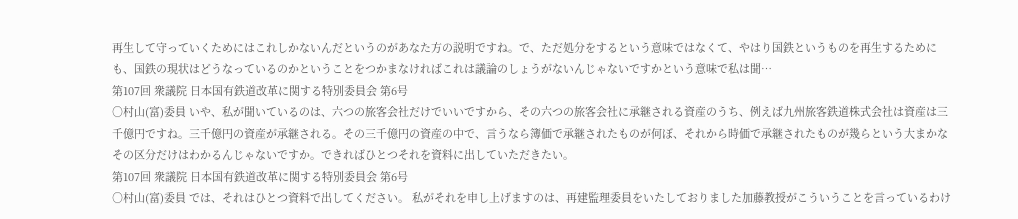再生して守っていくためにはこれしかないんだというのがあなた方の説明ですね。で、ただ処分をするという意味ではなくて、やはり国鉄というものを再生するためにも、国鉄の現状はどうなっているのかということをつかまなければこれは議論のしょうがないんじゃないですかという意味で私は聞…
第107回 衆議院 日本国有鉄道改革に関する特別委員会 第6号
○村山(富)委員 いや、私が聞いているのは、六つの旅客会社だけでいいですから、その六つの旅客会社に承継される資産のうち、例えば九州旅客鉄道株式会社は資産は三千億円ですね。三千億円の資産が承継される。その三千億円の資産の中で、言うなら簿価で承継されたものが何ぼ、それから時価で承継されたものが幾らという大まかなその区分だけはわかるんじゃないですか。できればひとつそれを資料に出していただきたい。
第107回 衆議院 日本国有鉄道改革に関する特別委員会 第6号
○村山(富)委員 では、それはひとつ資料で出してください。 私がそれを申し上げますのは、再建監理委員をいたしておりました加藤教授がこういうことを言っているわけ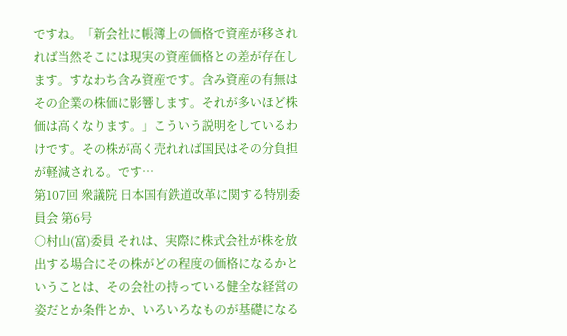ですね。「新会社に帳簿上の価格で資産が移されれば当然そこには現実の資産価格との差が存在します。すなわち含み資産です。含み資産の有無はその企業の株価に影響します。それが多いほど株価は高くなります。」こういう説明をしているわけです。その株が高く売れれば国民はその分負担が軽減される。です…
第107回 衆議院 日本国有鉄道改革に関する特別委員会 第6号
○村山(富)委員 それは、実際に株式会社が株を放出する場合にその株がどの程度の価格になるかということは、その会社の持っている健全な経営の姿だとか条件とか、いろいろなものが基礎になる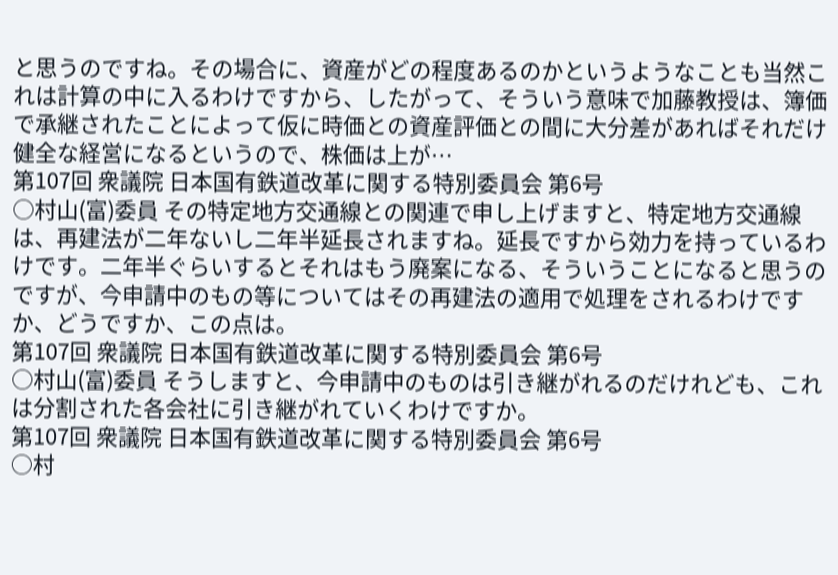と思うのですね。その場合に、資産がどの程度あるのかというようなことも当然これは計算の中に入るわけですから、したがって、そういう意味で加藤教授は、簿価で承継されたことによって仮に時価との資産評価との間に大分差があればそれだけ健全な経営になるというので、株価は上が…
第107回 衆議院 日本国有鉄道改革に関する特別委員会 第6号
○村山(富)委員 その特定地方交通線との関連で申し上げますと、特定地方交通線は、再建法が二年ないし二年半延長されますね。延長ですから効力を持っているわけです。二年半ぐらいするとそれはもう廃案になる、そういうことになると思うのですが、今申請中のもの等についてはその再建法の適用で処理をされるわけですか、どうですか、この点は。
第107回 衆議院 日本国有鉄道改革に関する特別委員会 第6号
○村山(富)委員 そうしますと、今申請中のものは引き継がれるのだけれども、これは分割された各会社に引き継がれていくわけですか。
第107回 衆議院 日本国有鉄道改革に関する特別委員会 第6号
○村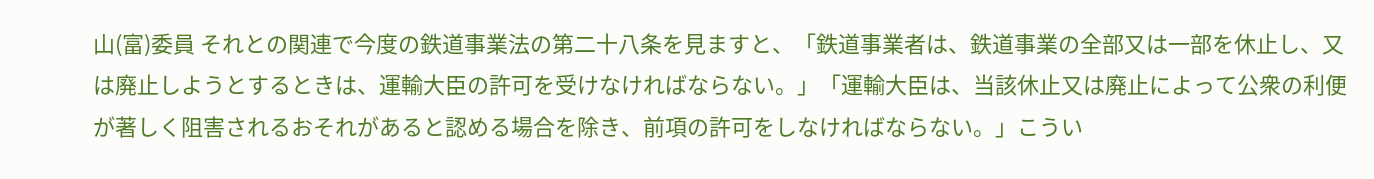山(富)委員 それとの関連で今度の鉄道事業法の第二十八条を見ますと、「鉄道事業者は、鉄道事業の全部又は一部を休止し、又は廃止しようとするときは、運輸大臣の許可を受けなければならない。」「運輸大臣は、当該休止又は廃止によって公衆の利便が著しく阻害されるおそれがあると認める場合を除き、前項の許可をしなければならない。」こうい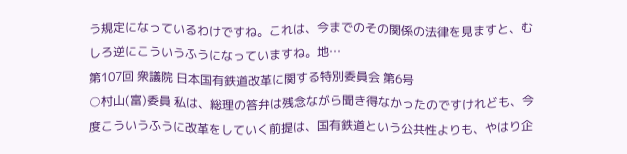う規定になっているわけですね。これは、今までのその関係の法律を見ますと、むしろ逆にこういうふうになっていますね。地…
第107回 衆議院 日本国有鉄道改革に関する特別委員会 第6号
○村山(富)委員 私は、総理の答弁は残念ながら聞き得なかったのですけれども、今度こういうふうに改革をしていく前提は、国有鉄道という公共性よりも、やはり企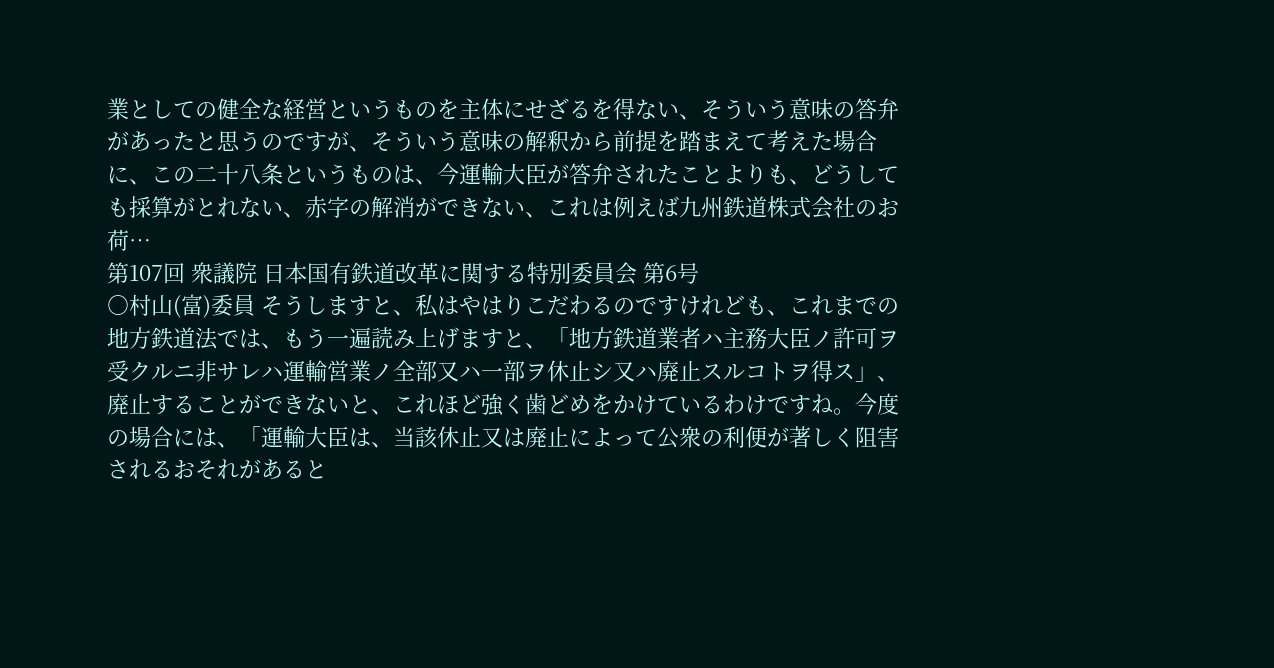業としての健全な経営というものを主体にせざるを得ない、そういう意味の答弁があったと思うのですが、そういう意味の解釈から前提を踏まえて考えた場合に、この二十八条というものは、今運輸大臣が答弁されたことよりも、どうしても採算がとれない、赤字の解消ができない、これは例えば九州鉄道株式会社のお荷…
第107回 衆議院 日本国有鉄道改革に関する特別委員会 第6号
○村山(富)委員 そうしますと、私はやはりこだわるのですけれども、これまでの地方鉄道法では、もう一遍読み上げますと、「地方鉄道業者ハ主務大臣ノ許可ヲ受クルニ非サレハ運輸営業ノ全部又ハ一部ヲ休止シ又ハ廃止スルコトヲ得ス」、廃止することができないと、これほど強く歯どめをかけているわけですね。今度の場合には、「運輸大臣は、当該休止又は廃止によって公衆の利便が著しく阻害されるおそれがあると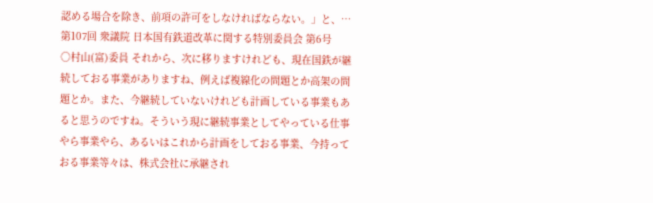認める場合を除き、前項の許可をしなければならない。」と、…
第107回 衆議院 日本国有鉄道改革に関する特別委員会 第6号
○村山(富)委員 それから、次に移りますけれども、現在国鉄が継続しておる事業がありますね、例えば複線化の問題とか高架の問題とか。また、今継続していないけれども計画している事業もあると思うのですね。そういう現に継続事業としてやっている仕事やら事業やら、あるいはこれから計画をしておる事業、今持っておる事業等々は、株式会社に承継され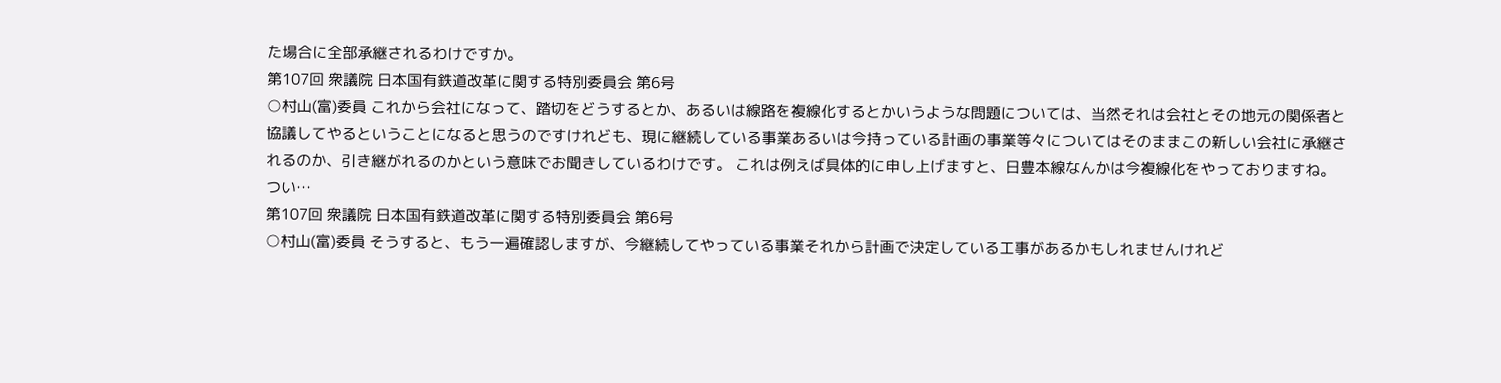た場合に全部承継されるわけですか。
第107回 衆議院 日本国有鉄道改革に関する特別委員会 第6号
○村山(富)委員 これから会社になって、踏切をどうするとか、あるいは線路を複線化するとかいうような問題については、当然それは会社とその地元の関係者と協議してやるということになると思うのですけれども、現に継続している事業あるいは今持っている計画の事業等々についてはそのままこの新しい会社に承継されるのか、引き継がれるのかという意味でお聞きしているわけです。 これは例えば具体的に申し上げますと、日豊本線なんかは今複線化をやっておりますね。つい…
第107回 衆議院 日本国有鉄道改革に関する特別委員会 第6号
○村山(富)委員 そうすると、もう一遍確認しますが、今継続してやっている事業それから計画で決定している工事があるかもしれませんけれど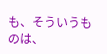も、そういうものは、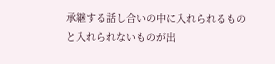承継する話し合いの中に入れられるものと入れられないものが出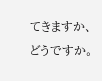てきますか、どうですか。